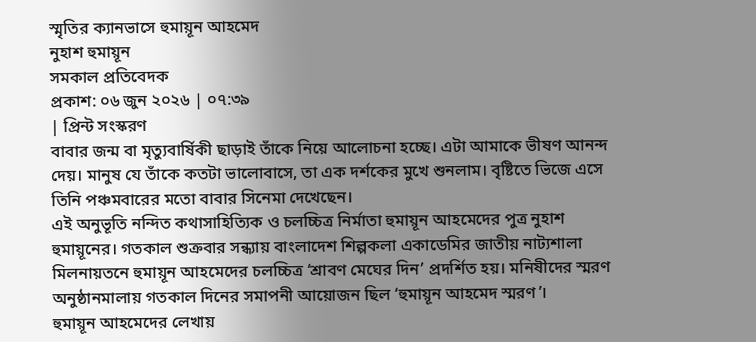স্মৃতির ক্যানভাসে হুমায়ূন আহমেদ
নুহাশ হুমায়ূন
সমকাল প্রতিবেদক
প্রকাশ: ০৬ জুন ২০২৬ | ০৭:৩৯
| প্রিন্ট সংস্করণ
বাবার জন্ম বা মৃত্যুবার্ষিকী ছাড়াই তাঁকে নিয়ে আলোচনা হচ্ছে। এটা আমাকে ভীষণ আনন্দ দেয়। মানুষ যে তাঁকে কতটা ভালোবাসে, তা এক দর্শকের মুখে শুনলাম। বৃষ্টিতে ভিজে এসে তিনি পঞ্চমবারের মতো বাবার সিনেমা দেখেছেন।
এই অনুভূতি নন্দিত কথাসাহিত্যিক ও চলচ্চিত্র নির্মাতা হুমায়ূন আহমেদের পুত্র নুহাশ হুমায়ূনের। গতকাল শুক্রবার সন্ধ্যায় বাংলাদেশ শিল্পকলা একাডেমির জাতীয় নাট্যশালা মিলনায়তনে হুমায়ূন আহমেদের চলচ্চিত্র ‘শ্রাবণ মেঘের দিন’ প্রদর্শিত হয়। মনিষীদের স্মরণ অনুষ্ঠানমালায় গতকাল দিনের সমাপনী আয়োজন ছিল ‘হুমায়ূন আহমেদ স্মরণ’।
হুমায়ূন আহমেদের লেখায়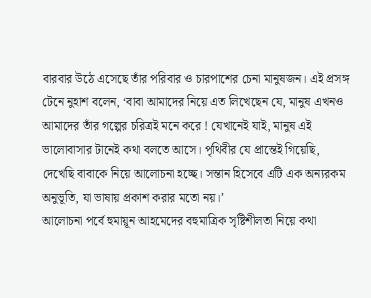বারবার উঠে এসেছে তাঁর পরিবার ও চারপাশের চেনা মানুষজন। এই প্রসঙ্গ টেনে নুহাশ বলেন, ‘বাবা আমাদের নিয়ে এত লিখেছেন যে, মানুষ এখনও আমাদের তাঁর গল্পের চরিত্রই মনে করে ! যেখানেই যাই, মানুষ এই ভালোবাসার টানেই কথা বলতে আসে। পৃথিবীর যে প্রান্তেই গিয়েছি, দেখেছি বাবাকে নিয়ে আলোচনা হচ্ছে। সন্তান হিসেবে এটি এক অন্যরকম অনুভূতি, যা ভাষায় প্রকাশ করার মতো নয়।’
আলোচনা পর্বে হুমায়ূন আহমেদের বহুমাত্রিক সৃষ্টিশীলতা নিয়ে কথা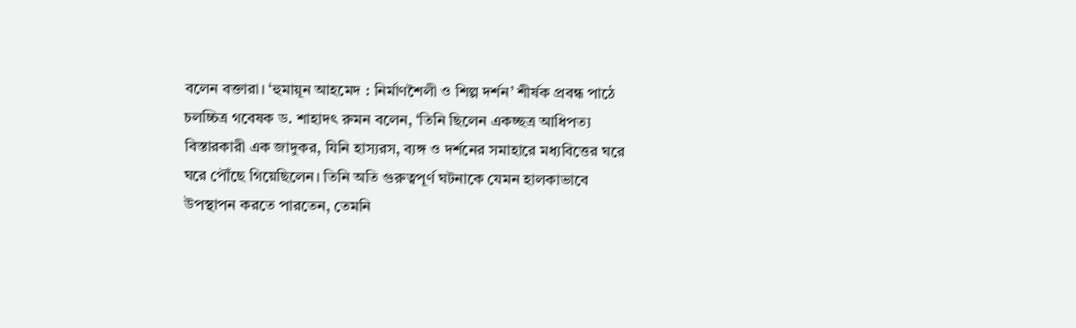বলেন বক্তারা। ‘হুমায়ূন আহমেদ : নির্মাণশৈলী ও শিল্প দর্শন’ শীর্ষক প্রবন্ধ পাঠে চলচ্চিত্র গবেষক ড. শাহাদৎ রুমন বলেন, ‘তিনি ছিলেন একচ্ছত্র আধিপত্য বিস্তারকারী এক জাদুকর, যিনি হাস্যরস, ব্যঙ্গ ও দর্শনের সমাহারে মধ্যবিত্তের ঘরে ঘরে পৌঁছে গিয়েছিলেন। তিনি অতি গুরুত্বপূর্ণ ঘটনাকে যেমন হালকাভাবে উপস্থাপন করতে পারতেন, তেমনি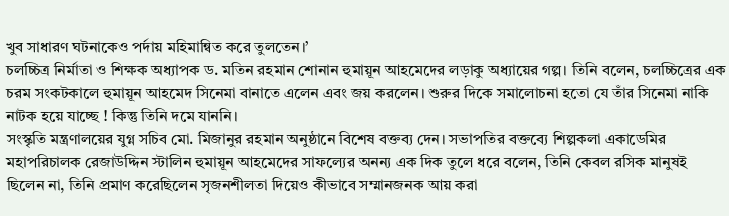খুব সাধারণ ঘটনাকেও পর্দায় মহিমান্বিত করে তুলতেন।’
চলচ্চিত্র নির্মাতা ও শিক্ষক অধ্যাপক ড. মতিন রহমান শোনান হুমায়ূন আহমেদের লড়াকু অধ্যায়ের গল্প। তিনি বলেন, চলচ্চিত্রের এক চরম সংকটকালে হুমায়ূন আহমেদ সিনেমা বানাতে এলেন এবং জয় করলেন। শুরুর দিকে সমালোচনা হতো যে তাঁর সিনেমা নাকি নাটক হয়ে যাচ্ছে ! কিন্তু তিনি দমে যাননি।
সংস্কৃতি মন্ত্রণালয়ের যুগ্ন সচিব মো. মিজানুর রহমান অনুষ্ঠানে বিশেষ বক্তব্য দেন। সভাপতির বক্তব্যে শিল্পকলা একাডেমির মহাপরিচালক রেজাউদ্দিন স্টালিন হুমায়ূন আহমেদের সাফল্যের অনন্য এক দিক তুলে ধরে বলেন, তিনি কেবল রসিক মানুষই ছিলেন না, তিনি প্রমাণ করেছিলেন সৃজনশীলতা দিয়েও কীভাবে সম্মানজনক আয় করা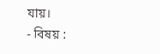যায়।
- বিষয় :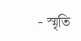- স্মৃতি